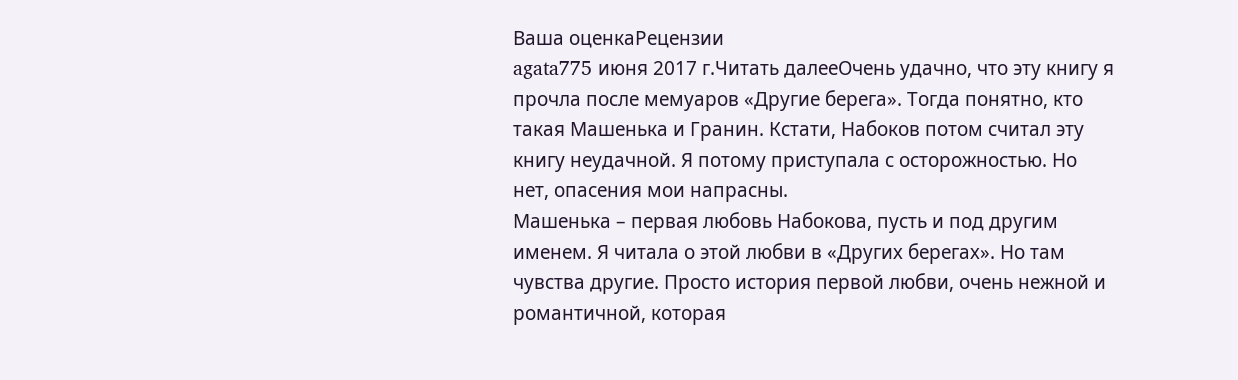Ваша оценкаРецензии
agata775 июня 2017 г.Читать далееОчень удачно, что эту книгу я прочла после мемуаров «Другие берега». Тогда понятно, кто такая Машенька и Гранин. Кстати, Набоков потом считал эту книгу неудачной. Я потому приступала с осторожностью. Но нет, опасения мои напрасны.
Машенька – первая любовь Набокова, пусть и под другим именем. Я читала о этой любви в «Других берегах». Но там чувства другие. Просто история первой любви, очень нежной и романтичной, которая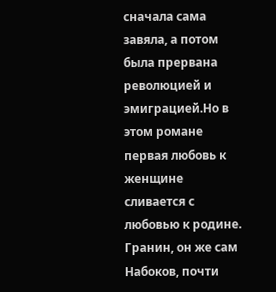сначала сама завяла, а потом была прервана революцией и эмиграцией.Но в этом романе первая любовь к женщине сливается с любовью к родине. Гранин, он же сам Набоков, почти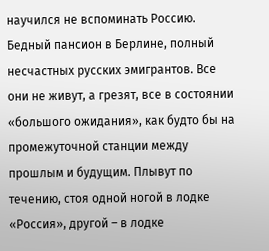научился не вспоминать Россию. Бедный пансион в Берлине, полный несчастных русских эмигрантов. Все они не живут, а грезят, все в состоянии «большого ожидания», как будто бы на промежуточной станции между прошлым и будущим. Плывут по течению, стоя одной ногой в лодке «Россия», другой – в лодке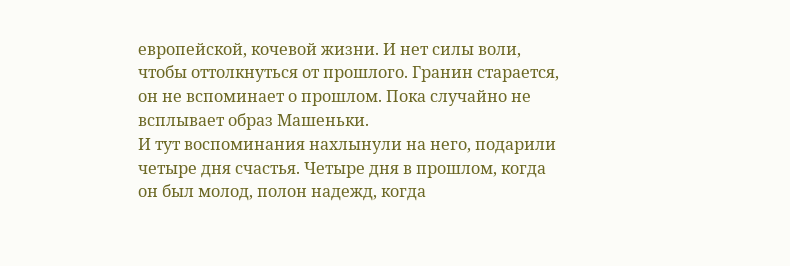европейской, кочевой жизни. И нет силы воли, чтобы оттолкнуться от прошлого. Гранин старается, он не вспоминает о прошлом. Пока случайно не всплывает образ Машеньки.
И тут воспоминания нахлынули на него, подарили четыре дня счастья. Четыре дня в прошлом, когда он был молод, полон надежд, когда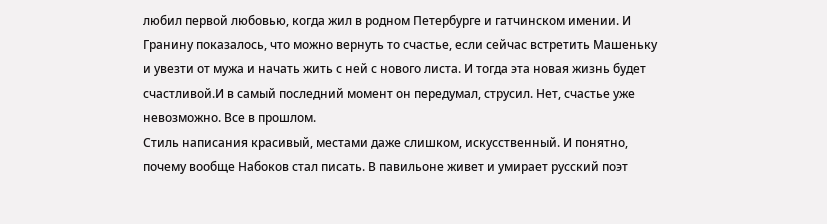любил первой любовью, когда жил в родном Петербурге и гатчинском имении. И Гранину показалось, что можно вернуть то счастье, если сейчас встретить Машеньку и увезти от мужа и начать жить с ней с нового листа. И тогда эта новая жизнь будет счастливой.И в самый последний момент он передумал, струсил. Нет, счастье уже невозможно. Все в прошлом.
Стиль написания красивый, местами даже слишком, искусственный. И понятно, почему вообще Набоков стал писать. В павильоне живет и умирает русский поэт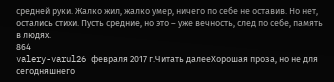средней руки. Жалко жил, жалко умер, ничего по себе не оставив. Но нет, остались стихи. Пусть средние, но это – уже вечность, след по себе, память в людях.
864
valery-varul26 февраля 2017 г.Читать далееХорошая проза, но не для сегодняшнего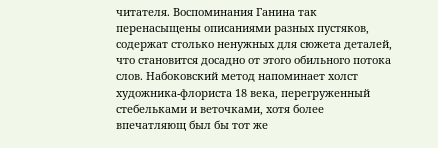читателя. Воспоминания Ганина так перенасыщены описаниями разных пустяков, содержат столько ненужных для сюжета деталей, что становится досадно от этого обильного потока слов. Набоковский метод напоминает холст художника-флориста 18 века, перегруженный стебельками и веточками, хотя более впечатляющ был бы тот же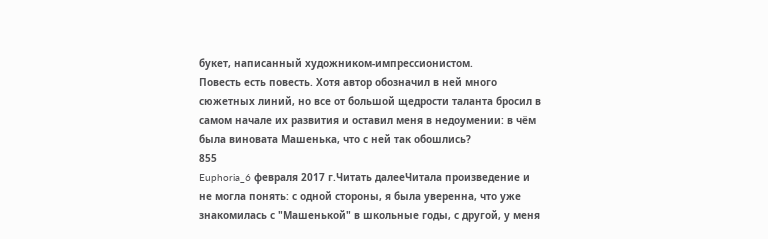букет, написанный художником-импрессионистом.
Повесть есть повесть. Хотя автор обозначил в ней много сюжетных линий, но все от большой щедрости таланта бросил в самом начале их развития и оставил меня в недоумении: в чём была виновата Машенька, что с ней так обошлись?
855
Euphoria_6 февраля 2017 г.Читать далееЧитала произведение и не могла понять: с одной стороны, я была уверенна, что уже знакомилась с "Машенькой" в школьные годы, с другой, у меня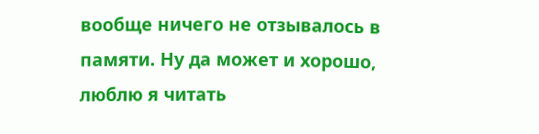вообще ничего не отзывалось в памяти. Ну да может и хорошо, люблю я читать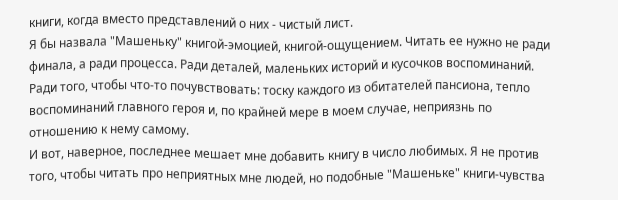книги, когда вместо представлений о них - чистый лист.
Я бы назвала "Машеньку" книгой-эмоцией, книгой-ощущением. Читать ее нужно не ради финала, а ради процесса. Ради деталей, маленьких историй и кусочков воспоминаний. Ради того, чтобы что-то почувствовать: тоску каждого из обитателей пансиона, тепло воспоминаний главного героя и, по крайней мере в моем случае, неприязнь по отношению к нему самому.
И вот, наверное, последнее мешает мне добавить книгу в число любимых. Я не против того, чтобы читать про неприятных мне людей, но подобные "Машеньке" книги-чувства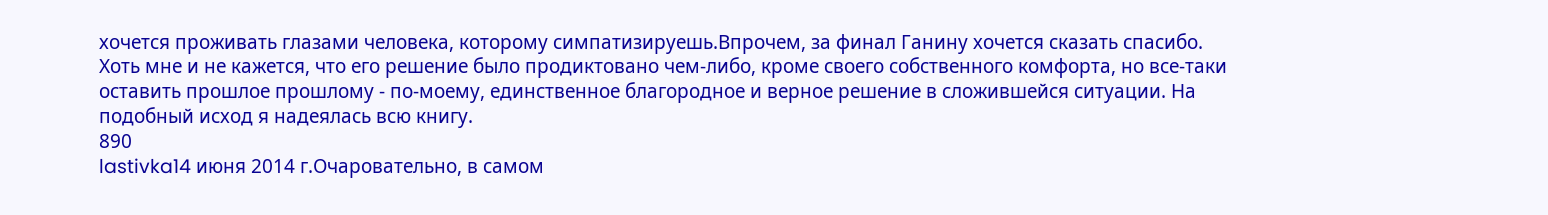хочется проживать глазами человека, которому симпатизируешь.Впрочем, за финал Ганину хочется сказать спасибо. Хоть мне и не кажется, что его решение было продиктовано чем-либо, кроме своего собственного комфорта, но все-таки оставить прошлое прошлому - по-моему, единственное благородное и верное решение в сложившейся ситуации. На подобный исход я надеялась всю книгу.
890
lastivka14 июня 2014 г.Очаровательно, в самом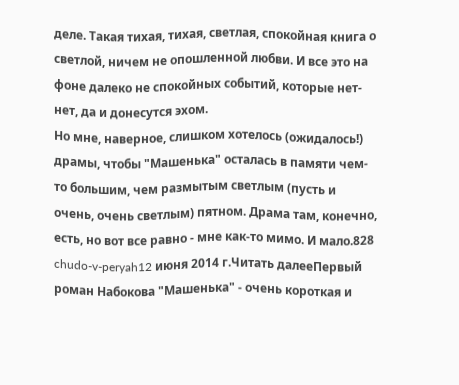деле. Такая тихая, тихая, светлая, спокойная книга о светлой, ничем не опошленной любви. И все это на фоне далеко не спокойных событий, которые нет-нет, да и донесутся эхом.
Но мне, наверное, слишком хотелось (ожидалось!) драмы, чтобы "Машенька" осталась в памяти чем-то большим, чем размытым светлым (пусть и очень, очень светлым) пятном. Драма там, конечно, есть, но вот все равно - мне как-то мимо. И мало.828
chudo-v-peryah12 июня 2014 г.Читать далееПервый роман Набокова "Машенька" - очень короткая и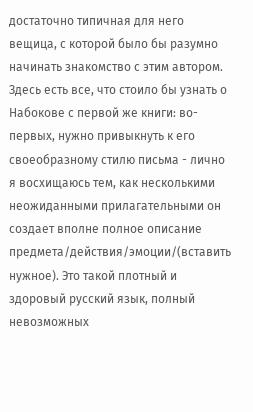достаточно типичная для него вещица, с которой было бы разумно начинать знакомство с этим автором. Здесь есть все, что стоило бы узнать о Набокове с первой же книги: во-первых, нужно привыкнуть к его своеобразному стилю письма - лично я восхищаюсь тем, как несколькими неожиданными прилагательными он создает вполне полное описание предмета/действия/эмоции/(вставить нужное). Это такой плотный и здоровый русский язык, полный невозможных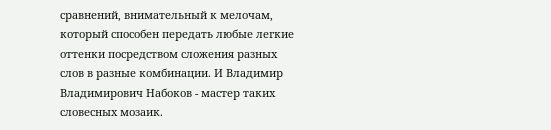сравнений, внимательный к мелочам, который способен передать любые легкие оттенки посредством сложения разных слов в разные комбинации. И Владимир Владимирович Набоков - мастер таких словесных мозаик.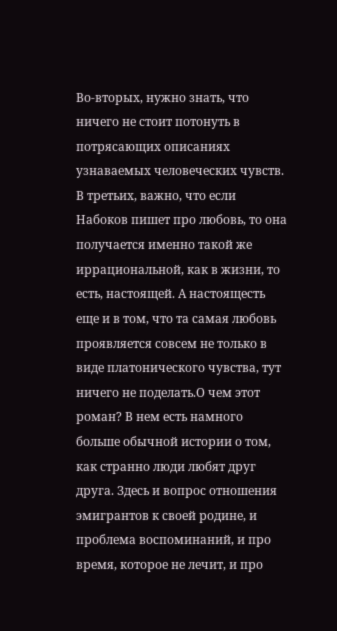Во-вторых, нужно знать, что ничего не стоит потонуть в потрясающих описаниях узнаваемых человеческих чувств. В третьих, важно, что если Набоков пишет про любовь, то она получается именно такой же иррациональной, как в жизни, то есть, настоящей. А настоящесть еще и в том, что та самая любовь проявляется совсем не только в виде платонического чувства, тут ничего не поделать.О чем этот роман? В нем есть намного больше обычной истории о том, как странно люди любят друг друга. Здесь и вопрос отношения эмигрантов к своей родине, и проблема воспоминаний, и про время, которое не лечит, и про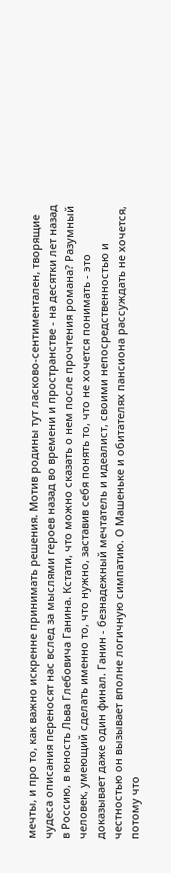мечты, и про то, как важно искренне принимать решения. Мотив родины тут ласково-сентиментален, творящие чудеса описания переносят нас вслед за мыслями героев назад во времени и пространстве - на десятки лет назад в Россию, в юность Льва Глебовича Ганина. Кстати, что можно сказать о нем после прочтения романа? Разумный человек, умеющий сделать именно то, что нужно, заставив себя понять то, что не хочется понимать - это доказывает даже один финал. Ганин - безнадежный мечтатель и идеалист, своими непосредственностью и честностью он вызывает вполне логичную симпатию. О Машеньке и обитателях пансиона рассуждать не хочется, потому что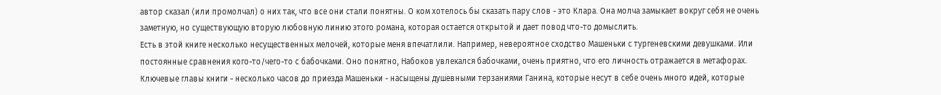автор сказал (или промолчал) о них так, что все они стали понятны. О ком хотелось бы сказать пару слов - это Клара. Она молча замыкает вокруг себя не очень заметную, но существующую вторую любовную линию этого романа, которая остается открытой и дает повод что-то домыслить.
Есть в этой книге несколько несущественных мелочей, которые меня впечатлили. Например, невероятное сходство Машеньки с тургеневскими девушками. Или постоянные сравнения кого-то/чего-то с бабочками. Оно понятно, Набоков увлекался бабочками, очень приятно, что его личность отражается в метафорах.
Ключевые главы книги - несколько часов до приезда Машеньки - насыщены душевными терзаниями Ганина, которые несут в себе очень много идей, которые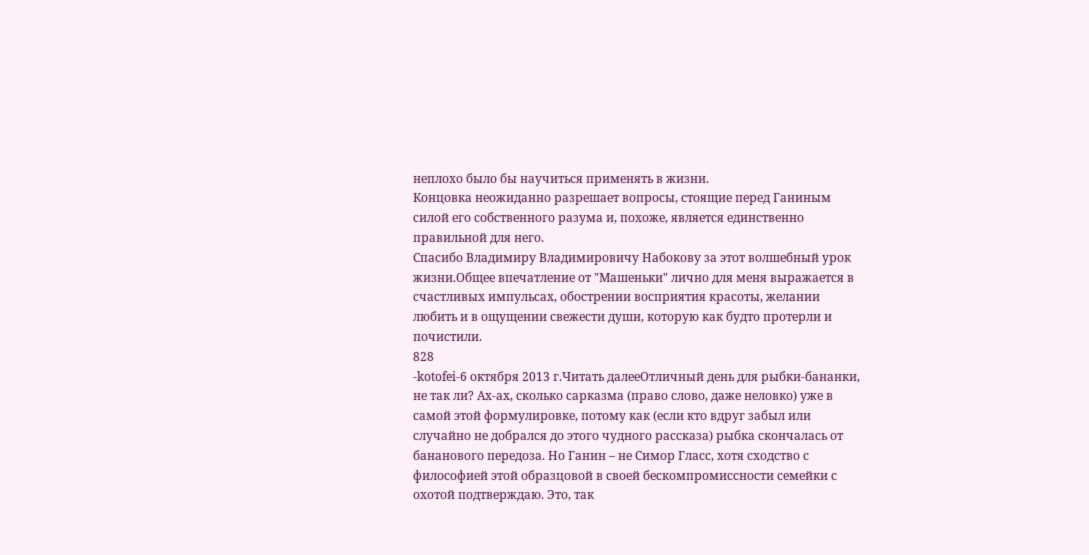неплохо было бы научиться применять в жизни.
Концовка неожиданно разрешает вопросы, стоящие перед Ганиным силой его собственного разума и, похоже, является единственно правильной для него.
Спасибо Владимиру Владимировичу Набокову за этот волшебный урок жизни.Общее впечатление от "Машеньки" лично для меня выражается в счастливых импульсах, обострении восприятия красоты, желании любить и в ощущении свежести души, которую как будто протерли и почистили.
828
-kotofei-6 октября 2013 г.Читать далееОтличный день для рыбки-бананки, не так ли? Ах-ах, сколько сарказма (право слово, даже неловко) уже в самой этой формулировке, потому как (если кто вдруг забыл или случайно не добрался до этого чудного рассказа) рыбка скончалась от бананового передоза. Но Ганин – не Симор Гласс, хотя сходство с философией этой образцовой в своей бескомпромиссности семейки с охотой подтверждаю. Это, так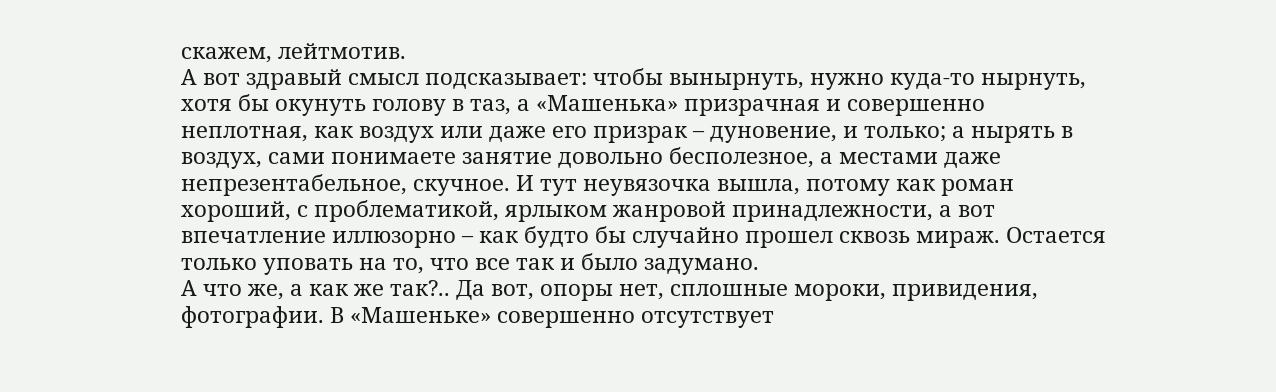скажем, лейтмотив.
А вот здравый смысл подсказывает: чтобы вынырнуть, нужно куда-то нырнуть, хотя бы окунуть голову в таз, а «Машенька» призрачная и совершенно неплотная, как воздух или даже его призрак – дуновение, и только; а нырять в воздух, сами понимаете занятие довольно бесполезное, а местами даже непрезентабельное, скучное. И тут неувязочка вышла, потому как роман хороший, с проблематикой, ярлыком жанровой принадлежности, а вот впечатление иллюзорно – как будто бы случайно прошел сквозь мираж. Остается только уповать на то, что все так и было задумано.
А что же, а как же так?.. Да вот, опоры нет, сплошные мороки, привидения, фотографии. В «Машеньке» совершенно отсутствует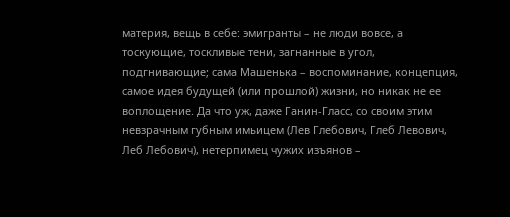материя, вещь в себе: эмигранты – не люди вовсе, а тоскующие, тоскливые тени, загнанные в угол, подгнивающие; сама Машенька – воспоминание, концепция, самое идея будущей (или прошлой) жизни, но никак не ее воплощение. Да что уж, даже Ганин-Гласс, со своим этим невзрачным губным имьицем (Лев Глебович, Глеб Левович, Леб Лебович), нетерпимец чужих изъянов –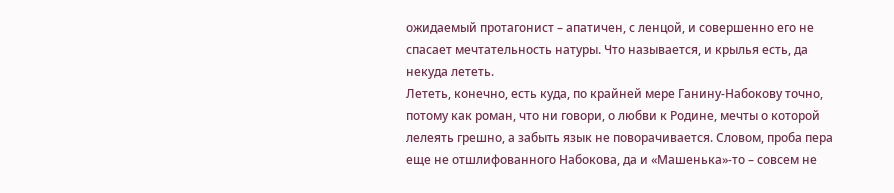ожидаемый протагонист – апатичен, с ленцой, и совершенно его не спасает мечтательность натуры. Что называется, и крылья есть, да некуда лететь.
Лететь, конечно, есть куда, по крайней мере Ганину-Набокову точно, потому как роман, что ни говори, о любви к Родине, мечты о которой лелеять грешно, а забыть язык не поворачивается. Словом, проба пера еще не отшлифованного Набокова, да и «Машенька»-то – совсем не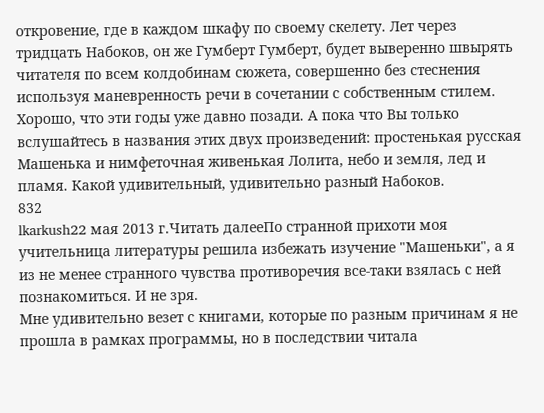откровение, где в каждом шкафу по своему скелету. Лет через тридцать Набоков, он же Гумберт Гумберт, будет выверенно швырять читателя по всем колдобинам сюжета, совершенно без стеснения используя маневренность речи в сочетании с собственным стилем. Хорошо, что эти годы уже давно позади. А пока что Вы только вслушайтесь в названия этих двух произведений: простенькая русская Машенька и нимфеточная живенькая Лолита, небо и земля, лед и пламя. Какой удивительный, удивительно разный Набоков.
832
lkarkush22 мая 2013 г.Читать далееПо странной прихоти моя учительница литературы решила избежать изучение "Машеньки", а я из не менее странного чувства противоречия все-таки взялась с ней познакомиться. И не зря.
Мне удивительно везет с книгами, которые по разным причинам я не прошла в рамках программы, но в последствии читала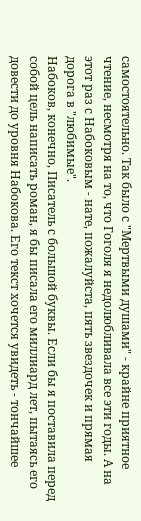самостоятельно. Так было с "Мертвыми душами" - крайне приятное чтение, несмотря на то, что Гоголя я недолюбливала все эти годы. А на этот раз с Набоковым - нате, пожалуйста, пять звездочек и прямая дорога в "любимые".
Набоков, конечно, Писатель с большой буквы. Если бы я поставила перед собой цель написать роман, я бы писала его миллиард лет, пытаясь его довести до уровня Набокова. Его текст хочется увидеть - тончайшее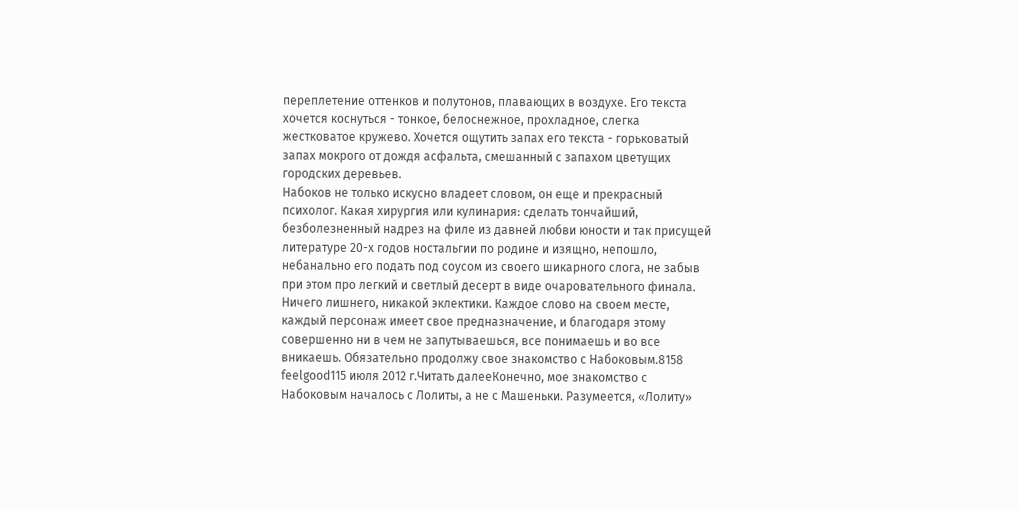переплетение оттенков и полутонов, плавающих в воздухе. Его текста хочется коснуться - тонкое, белоснежное, прохладное, слегка жестковатое кружево. Хочется ощутить запах его текста - горьковатый запах мокрого от дождя асфальта, смешанный с запахом цветущих городских деревьев.
Набоков не только искусно владеет словом, он еще и прекрасный психолог. Какая хирургия или кулинария: сделать тончайший, безболезненный надрез на филе из давней любви юности и так присущей литературе 20-х годов ностальгии по родине и изящно, непошло, небанально его подать под соусом из своего шикарного слога, не забыв при этом про легкий и светлый десерт в виде очаровательного финала.
Ничего лишнего, никакой эклектики. Каждое слово на своем месте, каждый персонаж имеет свое предназначение, и благодаря этому совершенно ни в чем не запутываешься, все понимаешь и во все вникаешь. Обязательно продолжу свое знакомство с Набоковым.8158
feelgood115 июля 2012 г.Читать далееКонечно, мое знакомство с Набоковым началось с Лолиты, а не с Машеньки. Разумеется, «Лолиту»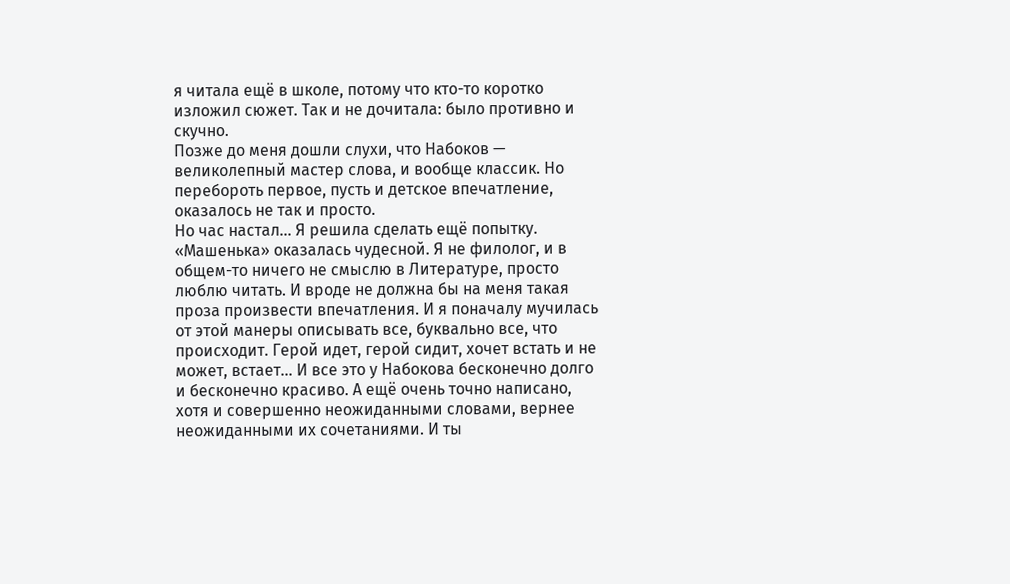я читала ещё в школе, потому что кто-то коротко изложил сюжет. Так и не дочитала: было противно и скучно.
Позже до меня дошли слухи, что Набоков — великолепный мастер слова, и вообще классик. Но перебороть первое, пусть и детское впечатление, оказалось не так и просто.
Но час настал... Я решила сделать ещё попытку. «Машенька» оказалась чудесной. Я не филолог, и в общем-то ничего не смыслю в Литературе, просто люблю читать. И вроде не должна бы на меня такая проза произвести впечатления. И я поначалу мучилась от этой манеры описывать все, буквально все, что происходит. Герой идет, герой сидит, хочет встать и не может, встает... И все это у Набокова бесконечно долго и бесконечно красиво. А ещё очень точно написано, хотя и совершенно неожиданными словами, вернее неожиданными их сочетаниями. И ты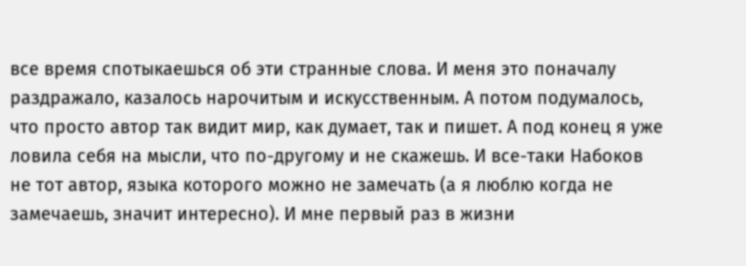все время спотыкаешься об эти странные слова. И меня это поначалу раздражало, казалось нарочитым и искусственным. А потом подумалось, что просто автор так видит мир, как думает, так и пишет. А под конец я уже ловила себя на мысли, что по-другому и не скажешь. И все-таки Набоков не тот автор, языка которого можно не замечать (а я люблю когда не замечаешь, значит интересно). И мне первый раз в жизни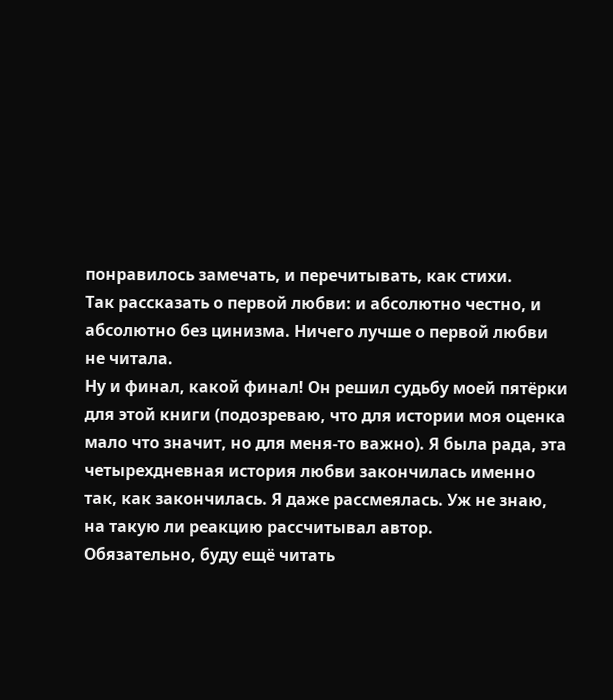понравилось замечать, и перечитывать, как стихи.
Так рассказать о первой любви: и абсолютно честно, и абсолютно без цинизма. Ничего лучше о первой любви не читала.
Ну и финал, какой финал! Он решил судьбу моей пятёрки для этой книги (подозреваю, что для истории моя оценка мало что значит, но для меня-то важно). Я была рада, эта четырехдневная история любви закончилась именно так, как закончилась. Я даже рассмеялась. Уж не знаю, на такую ли реакцию рассчитывал автор.
Обязательно, буду ещё читать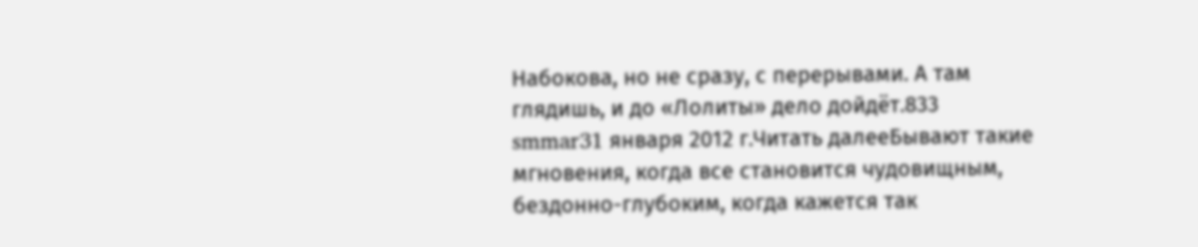Набокова, но не сразу, с перерывами. А там глядишь, и до «Лолиты» дело дойдёт.833
smmar31 января 2012 г.Читать далееБывают такие мгновения, когда все становится чудовищным, бездонно-глубоким, когда кажется так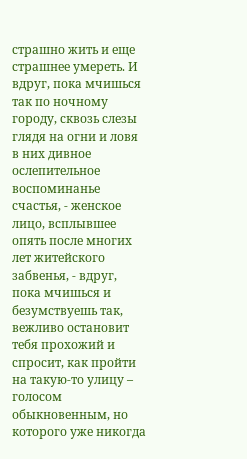страшно жить и еще страшнее умереть. И вдруг, пока мчишься так по ночному городу, сквозь слезы глядя на огни и ловя в них дивное ослепительное воспоминанье счастья, - женское лицо, всплывшее опять после многих лет житейского забвенья, - вдруг, пока мчишься и безумствуешь так, вежливо остановит тебя прохожий и спросит, как пройти на такую-то улицу – голосом обыкновенным, но которого уже никогда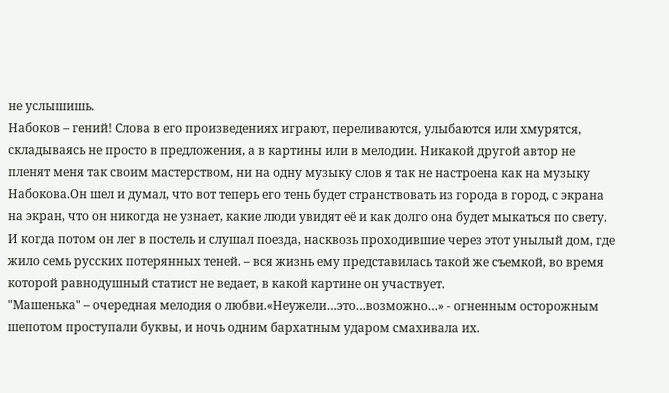не услышишь.
Набоков – гений! Слова в его произведениях играют, переливаются, улыбаются или хмурятся, складываясь не просто в предложения, а в картины или в мелодии. Никакой другой автор не пленят меня так своим мастерством, ни на одну музыку слов я так не настроена как на музыку Набокова.Он шел и думал, что вот теперь его тень будет странствовать из города в город, с экрана на экран, что он никогда не узнает, какие люди увидят её и как долго она будет мыкаться по свету. И когда потом он лег в постель и слушал поезда, насквозь проходившие через этот унылый дом, где жило семь русских потерянных теней. – вся жизнь ему представилась такой же съемкой, во время которой равнодушный статист не ведает, в какой картине он участвует.
"Машенька" – очередная мелодия о любви.«Неужели…это…возможно…» - огненным осторожным шепотом проступали буквы, и ночь одним бархатным ударом смахивала их.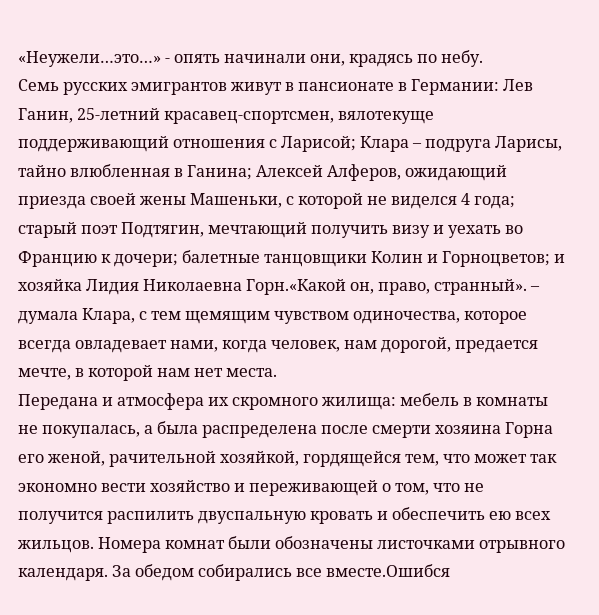«Неужели…это…» - опять начинали они, крадясь по небу.
Семь русских эмигрантов живут в пансионате в Германии: Лев Ганин, 25-летний красавец-спортсмен, вялотекуще поддерживающий отношения с Ларисой; Клара – подруга Ларисы, тайно влюбленная в Ганина; Алексей Алферов, ожидающий приезда своей жены Машеньки, с которой не виделся 4 года; старый поэт Подтягин, мечтающий получить визу и уехать во Францию к дочери; балетные танцовщики Колин и Горноцветов; и хозяйка Лидия Николаевна Горн.«Какой он, право, странный». – думала Клара, с тем щемящим чувством одиночества, которое всегда овладевает нами, когда человек, нам дорогой, предается мечте, в которой нам нет места.
Передана и атмосфера их скромного жилища: мебель в комнаты не покупалась, а была распределена после смерти хозяина Горна его женой, рачительной хозяйкой, гордящейся тем, что может так экономно вести хозяйство и переживающей о том, что не получится распилить двуспальную кровать и обеспечить ею всех жильцов. Номера комнат были обозначены листочками отрывного календаря. За обедом собирались все вместе.Ошибся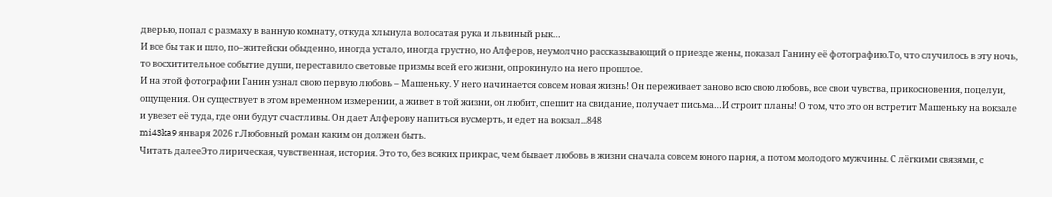дверью, попал с размаху в ванную комнату, откуда хлынула волосатая рука и львиный рык…
И все бы так и шло, по–житейски обыденно, иногда устало, иногда грустно, но Алферов, неумолчно рассказывающий о приезде жены, показал Ганину её фотографию.То, что случилось в эту ночь, то восхитительное событие души, переставило световые призмы всей его жизни, опрокинуло на него прошлое.
И на этой фотографии Ганин узнал свою первую любовь – Машеньку. У него начинается совсем новая жизнь! Он переживает заново всю свою любовь, все свои чувства, прикосновения, поцелуи, ощущения. Он существует в этом временном измерении, а живет в той жизни, он любит, спешит на свидание, получает письма…И строит планы! О том, что это он встретит Машеньку на вокзале и увезет её туда, где они будут счастливы. Он дает Алферову напиться вусмерть, и едет на вокзал...848
mi43ka9 января 2026 г.Любовный роман каким он должен быть.
Читать далееЭто лирическая, чувственная, история. Это то, без всяких прикрас, чем бывает любовь в жизни сначала совсем юного парня, а потом молодого мужчины. С лёгкими связями, с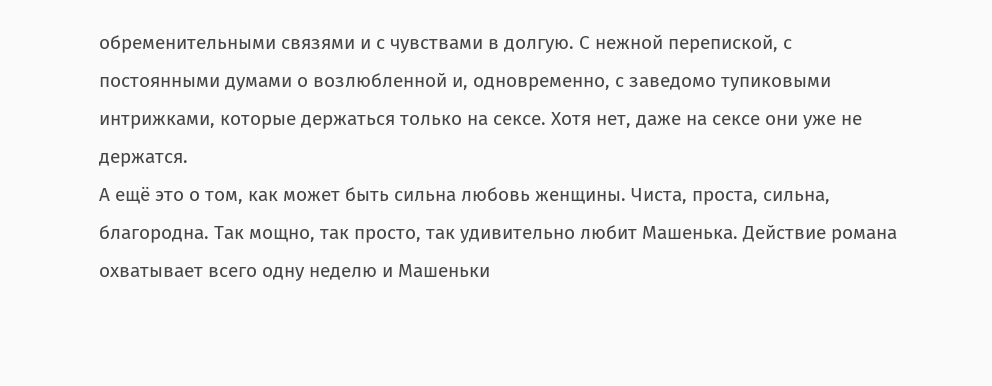обременительными связями и с чувствами в долгую. С нежной перепиской, с постоянными думами о возлюбленной и, одновременно, с заведомо тупиковыми интрижками, которые держаться только на сексе. Хотя нет, даже на сексе они уже не держатся.
А ещё это о том, как может быть сильна любовь женщины. Чиста, проста, сильна, благородна. Так мощно, так просто, так удивительно любит Машенька. Действие романа охватывает всего одну неделю и Машеньки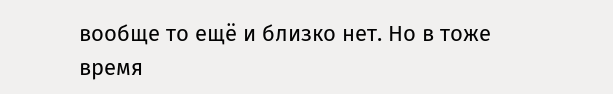вообще то ещё и близко нет. Но в тоже время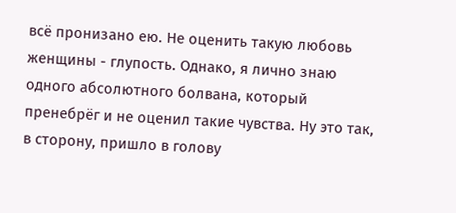всё пронизано ею. Не оценить такую любовь женщины - глупость. Однако, я лично знаю одного абсолютного болвана, который пренебрёг и не оценил такие чувства. Ну это так, в сторону, пришло в голову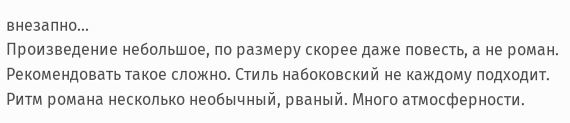внезапно...
Произведение небольшое, по размеру скорее даже повесть, а не роман. Рекомендовать такое сложно. Стиль набоковский не каждому подходит. Ритм романа несколько необычный, рваный. Много атмосферности.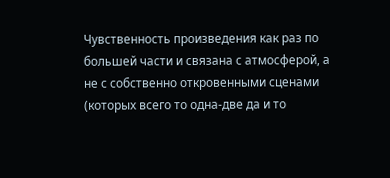Чувственность произведения как раз по большей части и связана с атмосферой, а не с собственно откровенными сценами (которых всего то одна-две да и то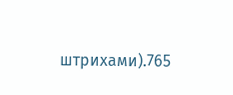штрихами).765